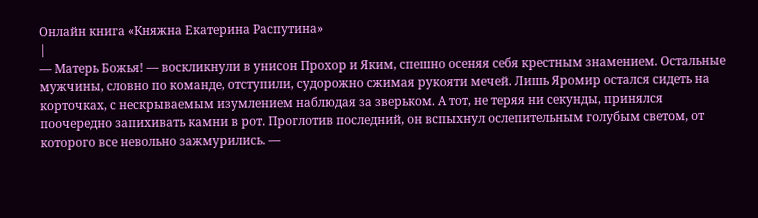Онлайн книга «Княжна Екатерина Распутина»
|
— Матерь Божья! — воскликнули в унисон Прохор и Яким, спешно осеняя себя крестным знамением. Остальные мужчины, словно по команде, отступили, судорожно сжимая рукояти мечей. Лишь Яромир остался сидеть на корточках, с нескрываемым изумлением наблюдая за зверьком. А тот, не теряя ни секунды, принялся поочередно запихивать камни в рот. Проглотив последний, он вспыхнул ослепительным голубым светом, от которого все невольно зажмурились. —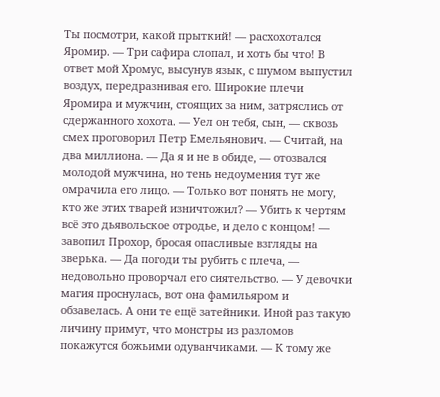Ты посмотри, какой прыткий! — расхохотался Яромир. — Три сафира слопал, и хоть бы что! В ответ мой Хромус, высунув язык, с шумом выпустил воздух, передразнивая его. Широкие плечи Яромира и мужчин, стоящих за ним, затряслись от сдержанного хохота. — Уел он тебя, сын, — сквозь смех проговорил Петр Емельянович. — Считай, на два миллиона. — Да я и не в обиде, — отозвался молодой мужчина, но тень недоумения тут же омрачила его лицо. — Только вот понять не могу, кто же этих тварей изничтожил? — Убить к чертям всё это дьявольское отродье, и дело с концом! — завопил Прохор, бросая опасливые взгляды на зверька. — Да погоди ты рубить с плеча, — недовольно проворчал его сиятельство. — У девочки магия проснулась, вот она фамильяром и обзавелась. А они те ещё затейники. Иной раз такую личину примут, что монстры из разломов покажутся божьими одуванчиками. — К тому же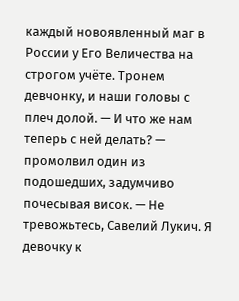каждый новоявленный маг в России у Его Величества на строгом учёте. Тронем девчонку, и наши головы с плеч долой. — И что же нам теперь с ней делать? — промолвил один из подошедших, задумчиво почесывая висок. — Не тревожьтесь, Савелий Лукич. Я девочку к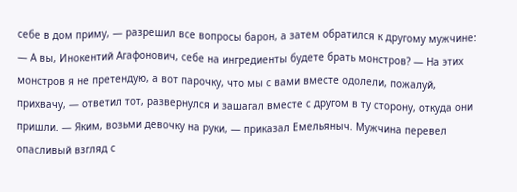себе в дом приму, — разрешил все вопросы барон, а затем обратился к другому мужчине: — А вы, Инокентий Агафонович, себе на ингредиенты будете брать монстров? — На этих монстров я не претендую, а вот парочку, что мы с вами вместе одолели, пожалуй, прихвачу, — ответил тот, развернулся и зашагал вместе с другом в ту сторону, откуда они пришли. — Яким, возьми девочку на руки, — приказал Емельяныч. Мужчина перевел опасливый взгляд с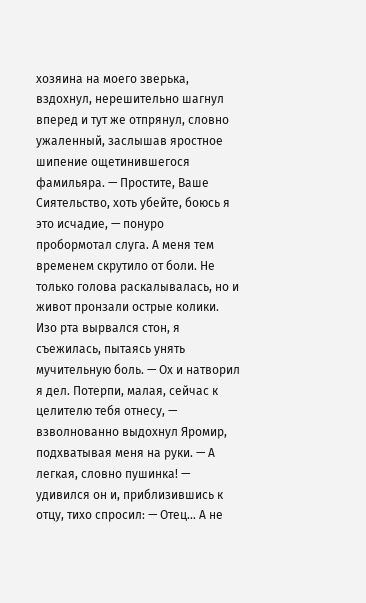хозяина на моего зверька, вздохнул, нерешительно шагнул вперед и тут же отпрянул, словно ужаленный, заслышав яростное шипение ощетинившегося фамильяра. — Простите, Ваше Сиятельство, хоть убейте, боюсь я это исчадие, — понуро пробормотал слуга. А меня тем временем скрутило от боли. Не только голова раскалывалась, но и живот пронзали острые колики. Изо рта вырвался стон, я съежилась, пытаясь унять мучительную боль. — Ох и натворил я дел. Потерпи, малая, сейчас к целителю тебя отнесу, — взволнованно выдохнул Яромир, подхватывая меня на руки. — А легкая, словно пушинка! — удивился он и, приблизившись к отцу, тихо спросил: — Отец… А не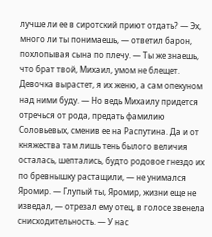лучше ли ее в сиротский приют отдать? — Эх, много ли ты понимаешь, — ответил барон, похлопывая сына по плечу. — Ты же знаешь, что брат твой, Михаил, умом не блещет. Девочка вырастет, я их женю, а сам опекуном над ними буду. — Но ведь Михаилу придется отречься от рода, предать фамилию Соловьевых, сменив ее на Распутина. Да и от княжества там лишь тень былого величия осталась, шептались, будто родовое гнездо их по бревнышку растащили, — не унимался Яромир. — Глупый ты, Яромир, жизни еще не изведал, — отрезал ему отец, в голосе звенела снисходительность. — У нас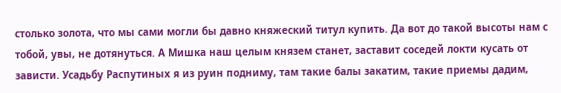столько золота, что мы сами могли бы давно княжеский титул купить. Да вот до такой высоты нам с тобой, увы, не дотянуться. А Мишка наш целым князем станет, заставит соседей локти кусать от зависти. Усадьбу Распутиных я из руин подниму, там такие балы закатим, такие приемы дадим,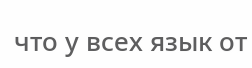что у всех язык от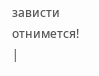зависти отнимется! |